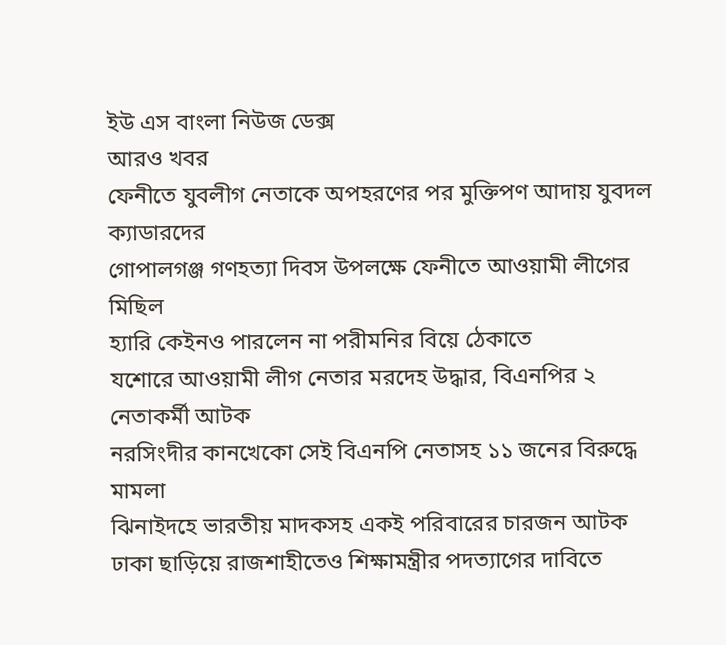ইউ এস বাংলা নিউজ ডেক্স
আরও খবর
ফেনীতে যুবলীগ নেতাকে অপহরণের পর মুক্তিপণ আদায় যুবদল ক্যাডারদের
গোপালগঞ্জ গণহত্যা দিবস উপলক্ষে ফেনীতে আওয়ামী লীগের মিছিল
হ্যারি কেইনও পারলেন না পরীমনির বিয়ে ঠেকাতে
যশোরে আওয়ামী লীগ নেতার মরদেহ উদ্ধার, বিএনপির ২ নেতাকর্মী আটক
নরসিংদীর কানখেকো সেই বিএনপি নেতাসহ ১১ জনের বিরুদ্ধে মামলা
ঝিনাইদহে ভারতীয় মাদকসহ একই পরিবারের চারজন আটক
ঢাকা ছাড়িয়ে রাজশাহীতেও শিক্ষামন্ত্রীর পদত্যাগের দাবিতে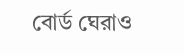বোর্ড ঘেরাও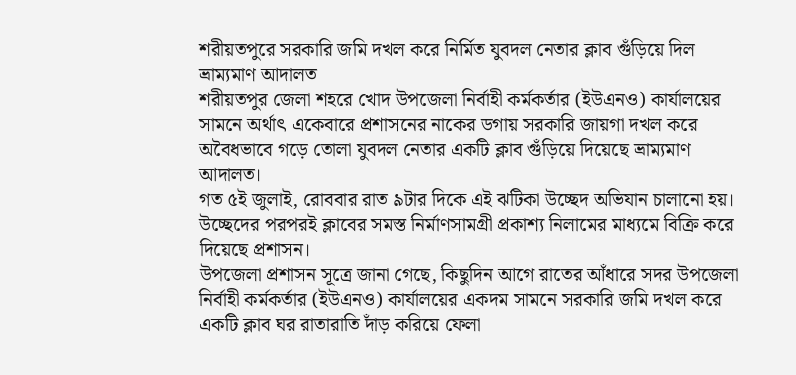শরীয়তপুরে সরকারি জমি দখল করে নির্মিত যুবদল নেতার ক্লাব গুঁড়িয়ে দিল ভ্রাম্যমাণ আদালত
শরীয়তপুর জেলা শহরে খোদ উপজেলা নির্বাহী কর্মকর্তার (ইউএনও) কার্যালয়ের সামনে অর্থাৎ একেবারে প্রশাসনের নাকের ডগায় সরকারি জায়গা দখল করে অবৈধভাবে গড়ে তোলা যুবদল নেতার একটি ক্লাব গুঁড়িয়ে দিয়েছে ভ্রাম্যমাণ আদালত।
গত ৫ই জুলাই, রোববার রাত ৯টার দিকে এই ঝটিকা উচ্ছেদ অভিযান চালানো হয়। উচ্ছেদের পরপরই ক্লাবের সমস্ত নির্মাণসামগ্রী প্রকাশ্য নিলামের মাধ্যমে বিক্রি করে দিয়েছে প্রশাসন।
উপজেলা প্রশাসন সূত্রে জানা গেছে, কিছুদিন আগে রাতের আঁধারে সদর উপজেলা নির্বাহী কর্মকর্তার (ইউএনও) কার্যালয়ের একদম সামনে সরকারি জমি দখল করে একটি ক্লাব ঘর রাতারাতি দাঁড় করিয়ে ফেলা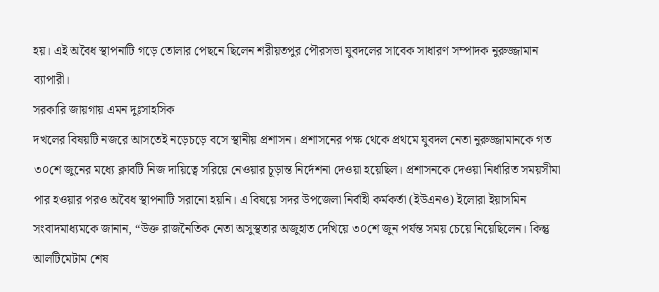হয়। এই অবৈধ স্থাপনাটি গড়ে তোলার পেছনে ছিলেন শরীয়তপুর পৌরসভা যুবদলের সাবেক সাধারণ সম্পাদক নুরুজ্জামান ব্যাপারী।
সরকারি জায়গায় এমন দুঃসাহসিক
দখলের বিষয়টি নজরে আসতেই নড়েচড়ে বসে স্থানীয় প্রশাসন। প্রশাসনের পক্ষ থেকে প্রথমে যুবদল নেতা নুরুজ্জামানকে গত ৩০শে জুনের মধ্যে ক্লাবটি নিজ দায়িত্বে সরিয়ে নেওয়ার চূড়ান্ত নির্দেশনা দেওয়া হয়েছিল। প্রশাসনকে দেওয়া নির্ধারিত সময়সীমা পার হওয়ার পরও অবৈধ স্থাপনাটি সরানো হয়নি। এ বিষয়ে সদর উপজেলা নির্বাহী কর্মকর্তা (ইউএনও) ইলোরা ইয়াসমিন সংবাদমাধ্যমকে জানান, “উক্ত রাজনৈতিক নেতা অসুস্থতার অজুহাত দেখিয়ে ৩০শে জুন পর্যন্ত সময় চেয়ে নিয়েছিলেন। কিন্তু আলটিমেটাম শেষ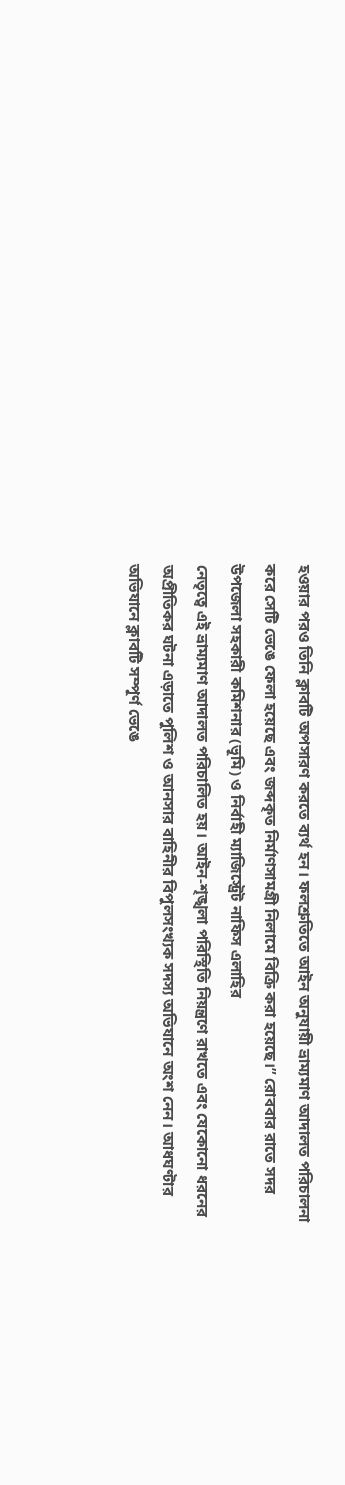হওয়ার পরও তিনি ক্লাবটি অপসারণ করতে ব্যর্থ হন। ফলশ্রুতিতে আইন অনুযায়ী ভ্রাম্যমাণ আদালত পরিচালনা করে সেটি ভেঙে ফেলা হয়েছে এবং জব্দকৃত নির্মাণসামগ্রী নিলামে বিক্রি করা হয়েছে।” রোববার রাতে সদর উপজেলা সহকারী কমিশনার (ভূমি) ও নির্বাহী ম্যাজিস্ট্রেট নাফিস এলাহির
নেতৃত্বে এই ভ্রাম্যমাণ আদালত পরিচালিত হয়। আইন-শৃঙ্খলা পরিস্থিতি নিয়ন্ত্রণে রাখতে এবং যেকোনো ধরনের অপ্রীতিকর ঘটনা এড়াতে পুলিশ ও আনসার বাহিনীর বিপুলসংখ্যক সদস্য অভিযানে অংশ নেন। আধঘণ্টার অভিযানে ক্লাবটি সম্পূর্ণ ভেঙে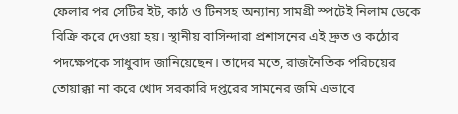ফেলার পর সেটির ইট, কাঠ ও টিনসহ অন্যান্য সামগ্রী স্পটেই নিলাম ডেকে বিক্রি করে দেওয়া হয়। স্থানীয় বাসিন্দারা প্রশাসনের এই দ্রুত ও কঠোর পদক্ষেপকে সাধুবাদ জানিয়েছেন। তাদের মতে, রাজনৈতিক পরিচয়ের তোয়াক্কা না করে খোদ সরকারি দপ্তরের সামনের জমি এভাবে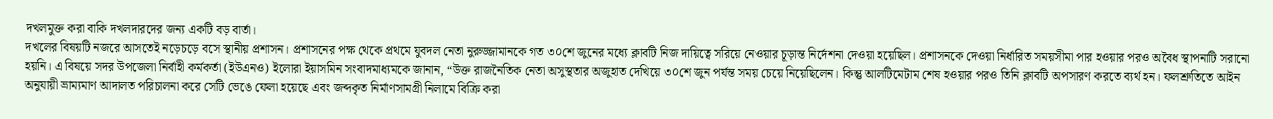দখলমুক্ত করা বাকি দখলদারদের জন্য একটি বড় বার্তা।
দখলের বিষয়টি নজরে আসতেই নড়েচড়ে বসে স্থানীয় প্রশাসন। প্রশাসনের পক্ষ থেকে প্রথমে যুবদল নেতা নুরুজ্জামানকে গত ৩০শে জুনের মধ্যে ক্লাবটি নিজ দায়িত্বে সরিয়ে নেওয়ার চূড়ান্ত নির্দেশনা দেওয়া হয়েছিল। প্রশাসনকে দেওয়া নির্ধারিত সময়সীমা পার হওয়ার পরও অবৈধ স্থাপনাটি সরানো হয়নি। এ বিষয়ে সদর উপজেলা নির্বাহী কর্মকর্তা (ইউএনও) ইলোরা ইয়াসমিন সংবাদমাধ্যমকে জানান, “উক্ত রাজনৈতিক নেতা অসুস্থতার অজুহাত দেখিয়ে ৩০শে জুন পর্যন্ত সময় চেয়ে নিয়েছিলেন। কিন্তু আলটিমেটাম শেষ হওয়ার পরও তিনি ক্লাবটি অপসারণ করতে ব্যর্থ হন। ফলশ্রুতিতে আইন অনুযায়ী ভ্রাম্যমাণ আদালত পরিচালনা করে সেটি ভেঙে ফেলা হয়েছে এবং জব্দকৃত নির্মাণসামগ্রী নিলামে বিক্রি করা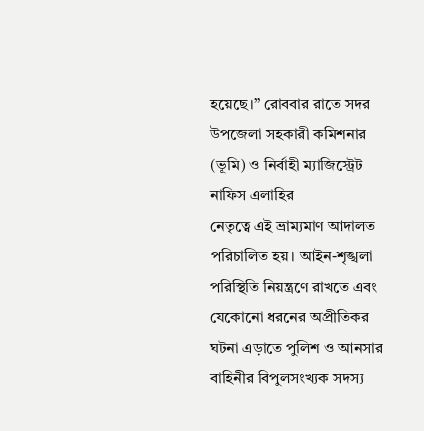হয়েছে।” রোববার রাতে সদর উপজেলা সহকারী কমিশনার (ভূমি) ও নির্বাহী ম্যাজিস্ট্রেট নাফিস এলাহির
নেতৃত্বে এই ভ্রাম্যমাণ আদালত পরিচালিত হয়। আইন-শৃঙ্খলা পরিস্থিতি নিয়ন্ত্রণে রাখতে এবং যেকোনো ধরনের অপ্রীতিকর ঘটনা এড়াতে পুলিশ ও আনসার বাহিনীর বিপুলসংখ্যক সদস্য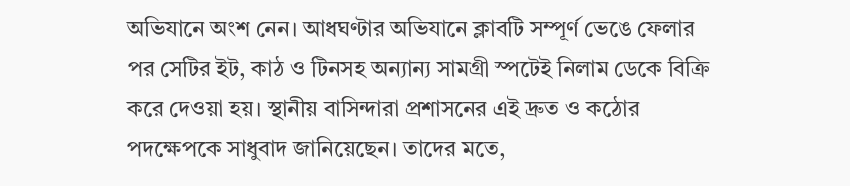অভিযানে অংশ নেন। আধঘণ্টার অভিযানে ক্লাবটি সম্পূর্ণ ভেঙে ফেলার পর সেটির ইট, কাঠ ও টিনসহ অন্যান্য সামগ্রী স্পটেই নিলাম ডেকে বিক্রি করে দেওয়া হয়। স্থানীয় বাসিন্দারা প্রশাসনের এই দ্রুত ও কঠোর পদক্ষেপকে সাধুবাদ জানিয়েছেন। তাদের মতে,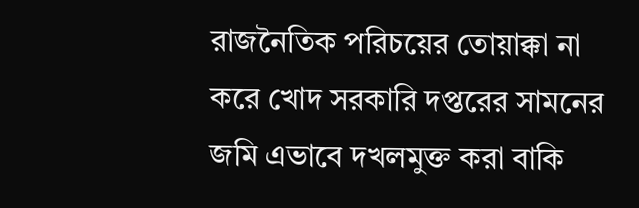রাজনৈতিক পরিচয়ের তোয়াক্কা না করে খোদ সরকারি দপ্তরের সামনের জমি এভাবে দখলমুক্ত করা বাকি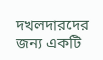দখলদারদের জন্য একটি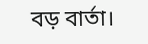বড় বার্তা।